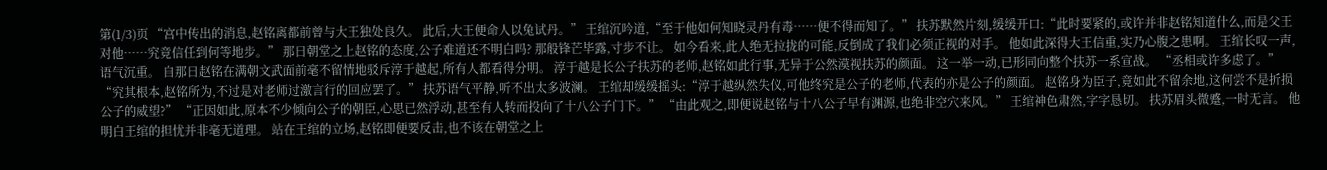第(1/3)页 “宫中传出的消息,赵铭离都前曾与大王独处良久。 此后,大王便命人以兔试丹。” 王绾沉吟道,“至于他如何知晓灵丹有毒……便不得而知了。” 扶苏默然片刻,缓缓开口:“此时要紧的,或许并非赵铭知道什么,而是父王对他……究竟信任到何等地步。” 那日朝堂之上赵铭的态度,公子难道还不明白吗? 那般锋芒毕露,寸步不让。 如今看来,此人绝无拉拢的可能,反倒成了我们必须正视的对手。 他如此深得大王信重,实乃心腹之患啊。 王绾长叹一声,语气沉重。 自那日赵铭在满朝文武面前毫不留情地驳斥淳于越起,所有人都看得分明。 淳于越是长公子扶苏的老师,赵铭如此行事,无异于公然漠视扶苏的颜面。 这一举一动,已形同向整个扶苏一系宣战。 “丞相或许多虑了。” “究其根本,赵铭所为,不过是对老师过激言行的回应罢了。” 扶苏语气平静,听不出太多波澜。 王绾却缓缓摇头:“淳于越纵然失仪,可他终究是公子的老师,代表的亦是公子的颜面。 赵铭身为臣子,竟如此不留余地,这何尝不是折损公子的威望?” “正因如此,原本不少倾向公子的朝臣,心思已然浮动,甚至有人转而投向了十八公子门下。” “由此观之,即便说赵铭与十八公子早有渊源,也绝非空穴来风。” 王绾神色肃然,字字恳切。 扶苏眉头微蹙,一时无言。 他明白王绾的担忧并非毫无道理。 站在王绾的立场,赵铭即便要反击,也不该在朝堂之上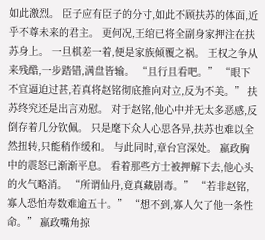如此激烈。 臣子应有臣子的分寸,如此不顾扶苏的体面,近乎不尊未来的君主。 更何况,王绾已将全副身家押注在扶苏身上。 一旦棋差一着,便是家族倾覆之祸。 王权之争从来残酷,一步踏错,满盘皆输。 “且行且看吧。” “眼下不宜逼迫过甚,若真将赵铭彻底推向对立,反为不美。” 扶苏终究还是出言劝慰。 对于赵铭,他心中并无太多恶感,反倒存着几分钦佩。 只是麾下众人心思各异,扶苏也难以全然扭转,只能稍作缓和。 与此同时,章台宫深处。 嬴政胸中的震怒已渐渐平息。 看着那些方士被押解下去,他心头的火气略消。 “所谓仙丹,竟真藏剧毒。” “若非赵铭,寡人恐怕寿数难逾五十。” “想不到,寡人欠了他一条性命。” 嬴政嘴角掠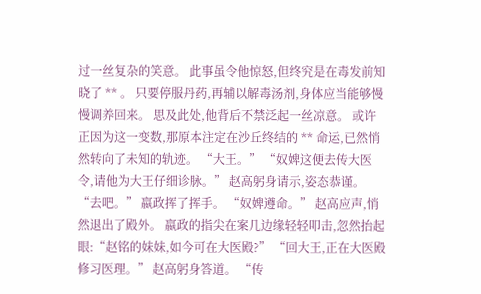过一丝复杂的笑意。 此事虽令他惊怒,但终究是在毒发前知晓了 ** 。 只要停服丹药,再辅以解毒汤剂,身体应当能够慢慢调养回来。 思及此处,他背后不禁泛起一丝凉意。 或许正因为这一变数,那原本注定在沙丘终结的 ** 命运,已然悄然转向了未知的轨迹。 “大王。” “奴婢这便去传大医令,请他为大王仔细诊脉。” 赵高躬身请示,姿态恭谨。 “去吧。” 嬴政挥了挥手。 “奴婢遵命。” 赵高应声,悄然退出了殿外。 嬴政的指尖在案几边缘轻轻叩击,忽然抬起眼:“赵铭的妹妹,如今可在大医殿?” “回大王,正在大医殿修习医理。” 赵高躬身答道。 “传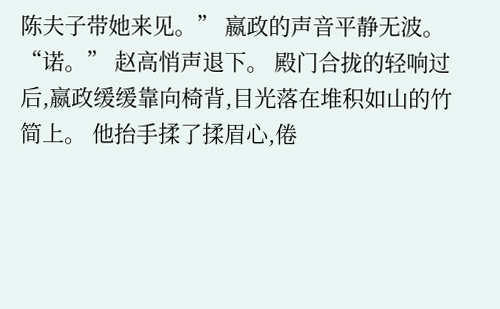陈夫子带她来见。” 嬴政的声音平静无波。 “诺。” 赵高悄声退下。 殿门合拢的轻响过后,嬴政缓缓靠向椅背,目光落在堆积如山的竹简上。 他抬手揉了揉眉心,倦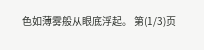色如薄雾般从眼底浮起。 第(1/3)页